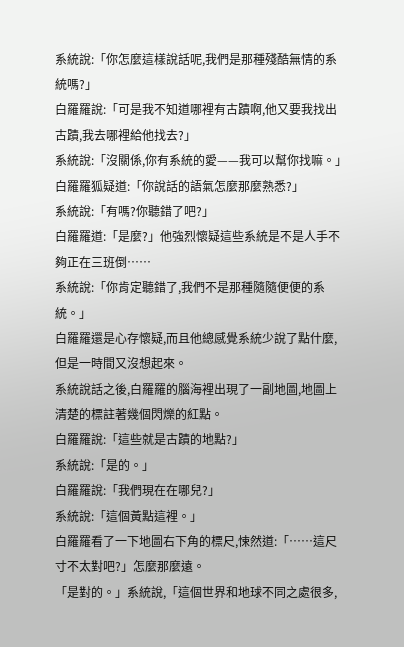系統說:「你怎麼這樣說話呢,我們是那種殘酷無情的系統嗎?」
白羅羅說:「可是我不知道哪裡有古蹟啊,他又要我找出古蹟,我去哪裡給他找去?」
系統說:「沒關係,你有系統的愛——我可以幫你找嘛。」
白羅羅狐疑道:「你說話的語氣怎麼那麼熟悉?」
系統說:「有嗎?你聽錯了吧?」
白羅羅道:「是麼?」他強烈懷疑這些系統是不是人手不夠正在三班倒……
系統說:「你肯定聽錯了,我們不是那種隨隨便便的系統。」
白羅羅還是心存懷疑,而且他總感覺系統少說了點什麼,但是一時間又沒想起來。
系統說話之後,白羅羅的腦海裡出現了一副地圖,地圖上清楚的標註著幾個閃爍的紅點。
白羅羅說:「這些就是古蹟的地點?」
系統說:「是的。」
白羅羅說:「我們現在在哪兒?」
系統說:「這個黃點這裡。」
白羅羅看了一下地圖右下角的標尺,悚然道:「……這尺寸不太對吧?」怎麼那麼遠。
「是對的。」系統說,「這個世界和地球不同之處很多,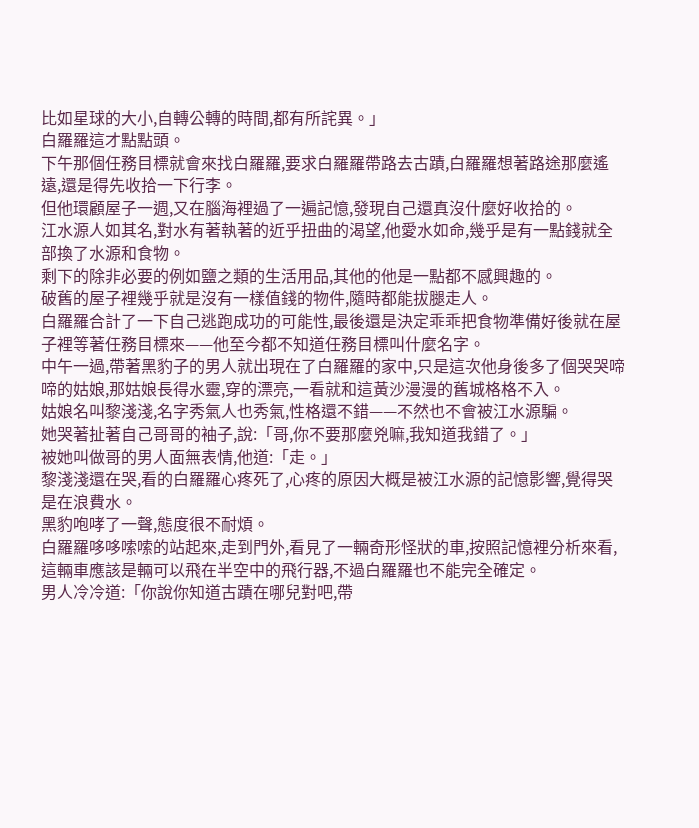比如星球的大小,自轉公轉的時間,都有所詫異。」
白羅羅這才點點頭。
下午那個任務目標就會來找白羅羅,要求白羅羅帶路去古蹟,白羅羅想著路途那麼遙遠,還是得先收拾一下行李。
但他環顧屋子一週,又在腦海裡過了一遍記憶,發現自己還真沒什麼好收拾的。
江水源人如其名,對水有著執著的近乎扭曲的渴望,他愛水如命,幾乎是有一點錢就全部換了水源和食物。
剩下的除非必要的例如鹽之類的生活用品,其他的他是一點都不感興趣的。
破舊的屋子裡幾乎就是沒有一樣值錢的物件,隨時都能拔腿走人。
白羅羅合計了一下自己逃跑成功的可能性,最後還是決定乖乖把食物準備好後就在屋子裡等著任務目標來——他至今都不知道任務目標叫什麼名字。
中午一過,帶著黑豹子的男人就出現在了白羅羅的家中,只是這次他身後多了個哭哭啼啼的姑娘,那姑娘長得水靈,穿的漂亮,一看就和這黃沙漫漫的舊城格格不入。
姑娘名叫黎淺淺,名字秀氣人也秀氣,性格還不錯——不然也不會被江水源騙。
她哭著扯著自己哥哥的袖子,說:「哥,你不要那麼兇嘛,我知道我錯了。」
被她叫做哥的男人面無表情,他道:「走。」
黎淺淺還在哭,看的白羅羅心疼死了,心疼的原因大概是被江水源的記憶影響,覺得哭是在浪費水。
黑豹咆哮了一聲,態度很不耐煩。
白羅羅哆哆嗦嗦的站起來,走到門外,看見了一輛奇形怪狀的車,按照記憶裡分析來看,這輛車應該是輛可以飛在半空中的飛行器,不過白羅羅也不能完全確定。
男人冷冷道:「你說你知道古蹟在哪兒對吧,帶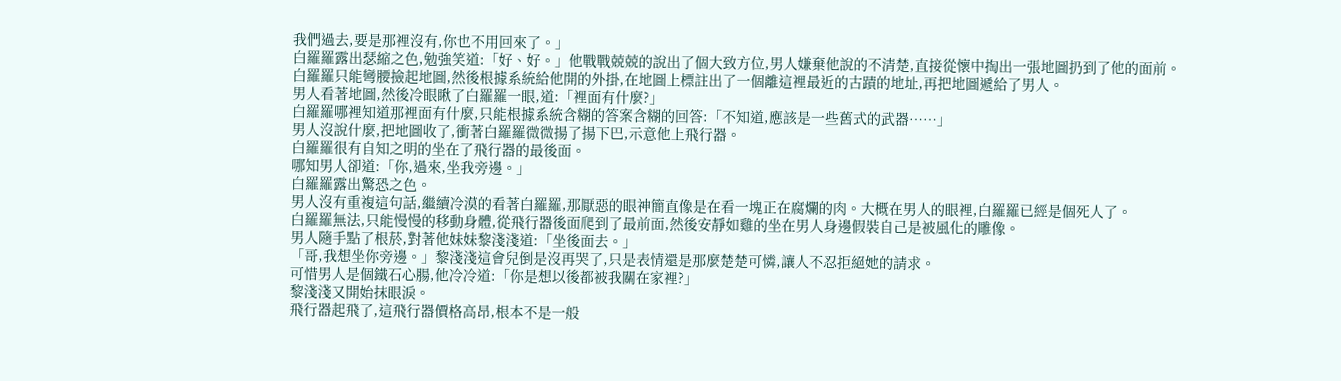我們過去,要是那裡沒有,你也不用回來了。」
白羅羅露出瑟縮之色,勉強笑道:「好、好。」他戰戰兢兢的說出了個大致方位,男人嫌棄他說的不清楚,直接從懷中掏出一張地圖扔到了他的面前。
白羅羅只能彎腰撿起地圖,然後根據系統給他開的外掛,在地圖上標註出了一個離這裡最近的古蹟的地址,再把地圖遞給了男人。
男人看著地圖,然後冷眼瞅了白羅羅一眼,道:「裡面有什麼?」
白羅羅哪裡知道那裡面有什麼,只能根據系統含糊的答案含糊的回答:「不知道,應該是一些舊式的武器……」
男人沒說什麼,把地圖收了,衝著白羅羅微微揚了揚下巴,示意他上飛行器。
白羅羅很有自知之明的坐在了飛行器的最後面。
哪知男人卻道:「你,過來,坐我旁邊。」
白羅羅露出驚恐之色。
男人沒有重複這句話,繼續冷漠的看著白羅羅,那厭惡的眼神簡直像是在看一塊正在腐爛的肉。大概在男人的眼裡,白羅羅已經是個死人了。
白羅羅無法,只能慢慢的移動身體,從飛行器後面爬到了最前面,然後安靜如雞的坐在男人身邊假裝自己是被風化的雕像。
男人隨手點了根菸,對著他妹妹黎淺淺道:「坐後面去。」
「哥,我想坐你旁邊。」黎淺淺這會兒倒是沒再哭了,只是表情還是那麼楚楚可憐,讓人不忍拒絕她的請求。
可惜男人是個鐵石心腸,他冷冷道:「你是想以後都被我關在家裡?」
黎淺淺又開始抹眼淚。
飛行器起飛了,這飛行器價格高昂,根本不是一般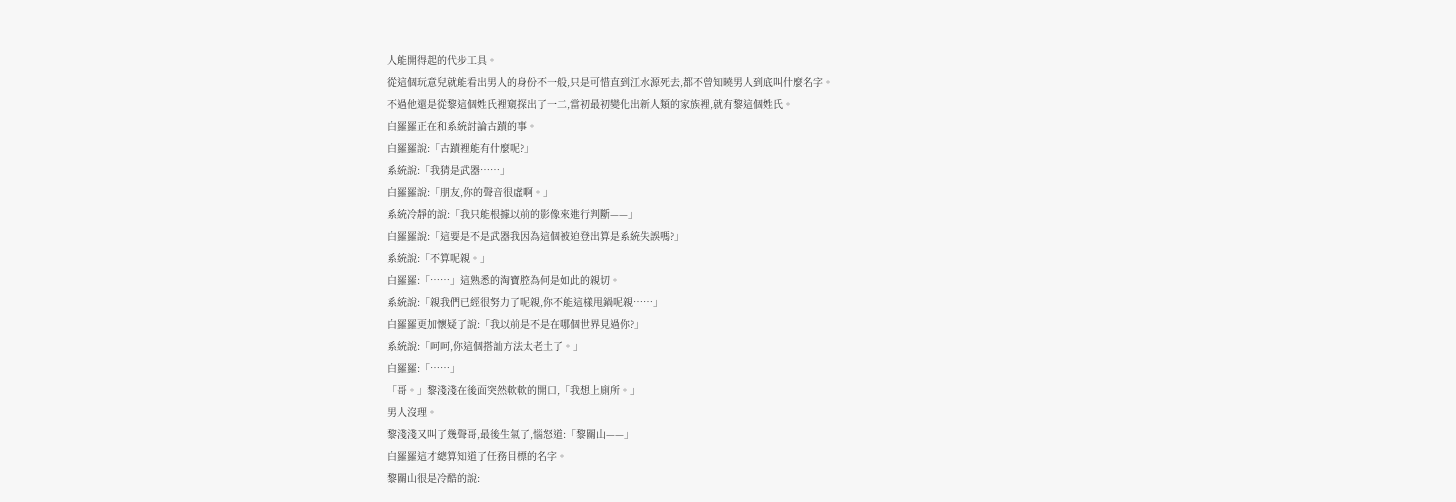人能開得起的代步工具。
從這個玩意兒就能看出男人的身份不一般,只是可惜直到江水源死去,都不曾知曉男人到底叫什麼名字。
不過他還是從黎這個姓氏裡窺探出了一二,當初最初變化出新人類的家族裡,就有黎這個姓氏。
白羅羅正在和系統討論古蹟的事。
白羅羅說:「古蹟裡能有什麼呢?」
系統說:「我猜是武器……」
白羅羅說:「朋友,你的聲音很虛啊。」
系統冷靜的說:「我只能根據以前的影像來進行判斷——」
白羅羅說:「這要是不是武器我因為這個被迫登出算是系統失誤嗎?」
系統說:「不算呢親。」
白羅羅:「……」這熟悉的淘寶腔為何是如此的親切。
系統說:「親我們已經很努力了呢親,你不能這樣甩鍋呢親……」
白羅羅更加懷疑了說:「我以前是不是在哪個世界見過你?」
系統說:「呵呵,你這個搭訕方法太老土了。」
白羅羅:「……」
「哥。」黎淺淺在後面突然軟軟的開口,「我想上廁所。」
男人沒理。
黎淺淺又叫了幾聲哥,最後生氣了,惱怒道:「黎關山——」
白羅羅這才總算知道了任務目標的名字。
黎關山很是冷酷的說: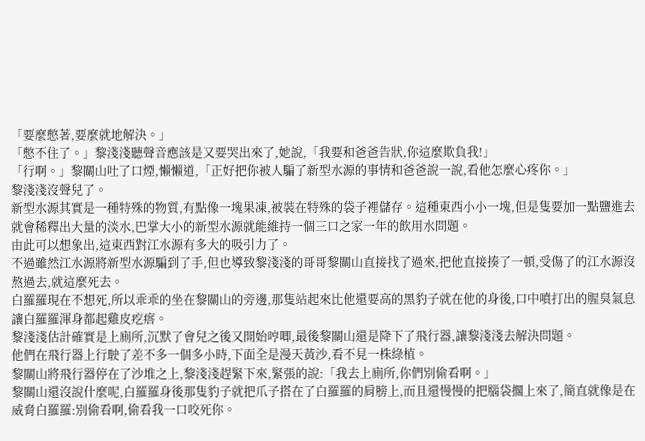「要麼憋著,要麼就地解決。」
「憋不住了。」黎淺淺聽聲音應該是又要哭出來了,她說,「我要和爸爸告狀,你這麼欺負我!」
「行啊。」黎關山吐了口煙,懶懶道,「正好把你被人騙了新型水源的事情和爸爸說一說,看他怎麼心疼你。」
黎淺淺沒聲兒了。
新型水源其實是一種特殊的物質,有點像一塊果凍,被裝在特殊的袋子裡儲存。這種東西小小一塊,但是隻要加一點鹽進去就會稀釋出大量的淡水,巴掌大小的新型水源就能維持一個三口之家一年的飲用水問題。
由此可以想象出,這東西對江水源有多大的吸引力了。
不過雖然江水源將新型水源騙到了手,但也導致黎淺淺的哥哥黎關山直接找了過來,把他直接揍了一頓,受傷了的江水源沒熬過去,就這麼死去。
白羅羅現在不想死,所以乖乖的坐在黎關山的旁邊,那隻站起來比他還要高的黑豹子就在他的身後,口中噴打出的腥臭氣息讓白羅羅渾身都起雞皮疙瘩。
黎淺淺估計確實是上廁所,沉默了會兒之後又開始哼唧,最後黎關山還是降下了飛行器,讓黎淺淺去解決問題。
他們在飛行器上行駛了差不多一個多小時,下面全是漫天黃沙,看不見一株綠植。
黎關山將飛行器停在了沙堆之上,黎淺淺趕緊下來,緊張的說:「我去上廁所,你們別偷看啊。」
黎關山還沒說什麼呢,白羅羅身後那隻豹子就把爪子搭在了白羅羅的肩膀上,而且還慢慢的把腦袋擱上來了,簡直就像是在威脅白羅羅:別偷看啊,偷看我一口咬死你。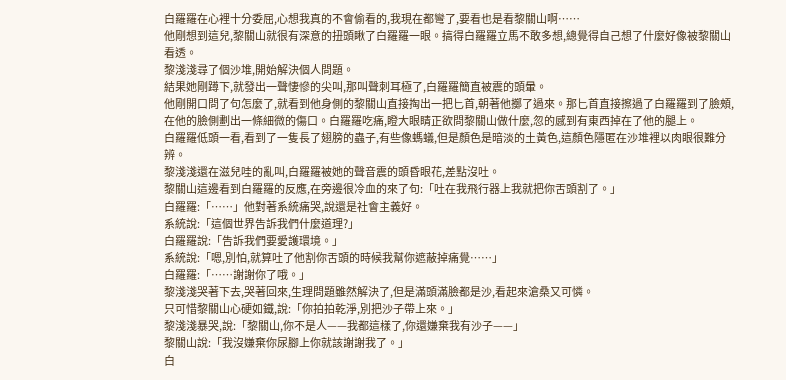白羅羅在心裡十分委屈,心想我真的不會偷看的,我現在都彎了,要看也是看黎關山啊……
他剛想到這兒,黎關山就很有深意的扭頭瞅了白羅羅一眼。搞得白羅羅立馬不敢多想,總覺得自己想了什麼好像被黎關山看透。
黎淺淺尋了個沙堆,開始解決個人問題。
結果她剛蹲下,就發出一聲悽慘的尖叫,那叫聲刺耳極了,白羅羅簡直被震的頭暈。
他剛開口問了句怎麼了,就看到他身側的黎關山直接掏出一把匕首,朝著他擲了過來。那匕首直接擦過了白羅羅到了臉頰,在他的臉側劃出一條細微的傷口。白羅羅吃痛,瞪大眼睛正欲問黎關山做什麼,忽的感到有東西掉在了他的腿上。
白羅羅低頭一看,看到了一隻長了翅膀的蟲子,有些像螞蟻,但是顏色是暗淡的土黃色,這顏色隱匿在沙堆裡以肉眼很難分辨。
黎淺淺還在滋兒哇的亂叫,白羅羅被她的聲音震的頭昏眼花,差點沒吐。
黎關山這邊看到白羅羅的反應,在旁邊很冷血的來了句:「吐在我飛行器上我就把你舌頭割了。」
白羅羅:「……」他對著系統痛哭,說還是社會主義好。
系統說:「這個世界告訴我們什麼道理?」
白羅羅說:「告訴我們要愛護環境。」
系統說:「嗯,別怕,就算吐了他割你舌頭的時候我幫你遮蔽掉痛覺……」
白羅羅:「……謝謝你了哦。」
黎淺淺哭著下去,哭著回來,生理問題雖然解決了,但是滿頭滿臉都是沙,看起來滄桑又可憐。
只可惜黎關山心硬如鐵,說:「你拍拍乾淨,別把沙子帶上來。」
黎淺淺暴哭,說:「黎關山,你不是人——我都這樣了,你還嫌棄我有沙子——」
黎關山說:「我沒嫌棄你尿腳上你就該謝謝我了。」
白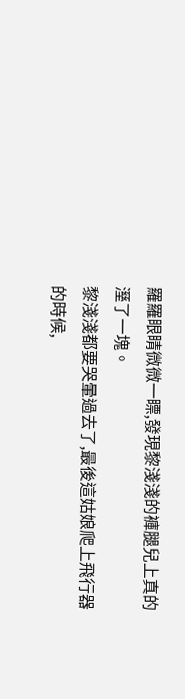羅羅眼睛微微一瞟,發現黎淺淺的褲腿兒上真的溼了一塊。
黎淺淺都要哭暈過去了,最後這姑娘爬上飛行器的時候,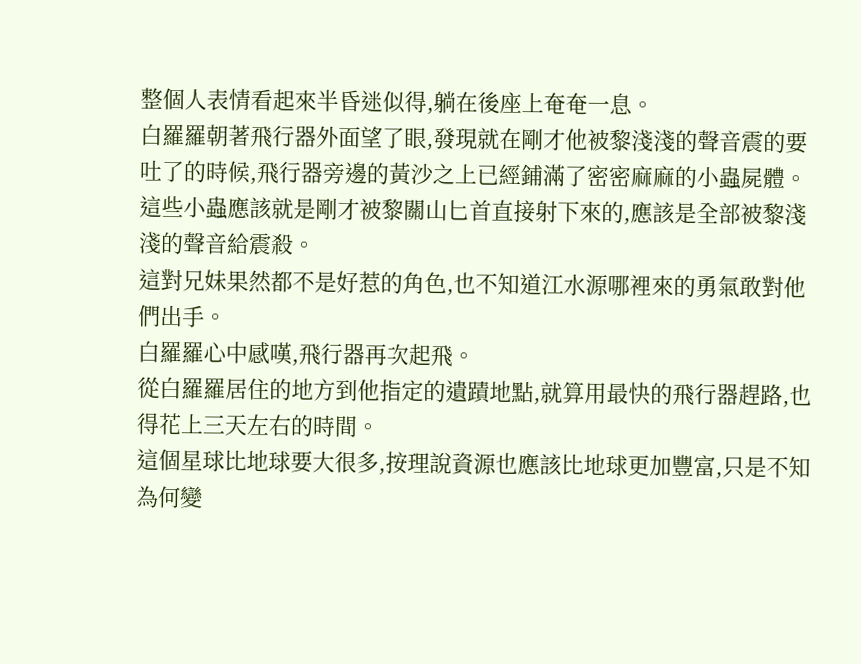整個人表情看起來半昏迷似得,躺在後座上奄奄一息。
白羅羅朝著飛行器外面望了眼,發現就在剛才他被黎淺淺的聲音震的要吐了的時候,飛行器旁邊的黃沙之上已經鋪滿了密密麻麻的小蟲屍體。這些小蟲應該就是剛才被黎關山匕首直接射下來的,應該是全部被黎淺淺的聲音給震殺。
這對兄妹果然都不是好惹的角色,也不知道江水源哪裡來的勇氣敢對他們出手。
白羅羅心中感嘆,飛行器再次起飛。
從白羅羅居住的地方到他指定的遺蹟地點,就算用最快的飛行器趕路,也得花上三天左右的時間。
這個星球比地球要大很多,按理說資源也應該比地球更加豐富,只是不知為何變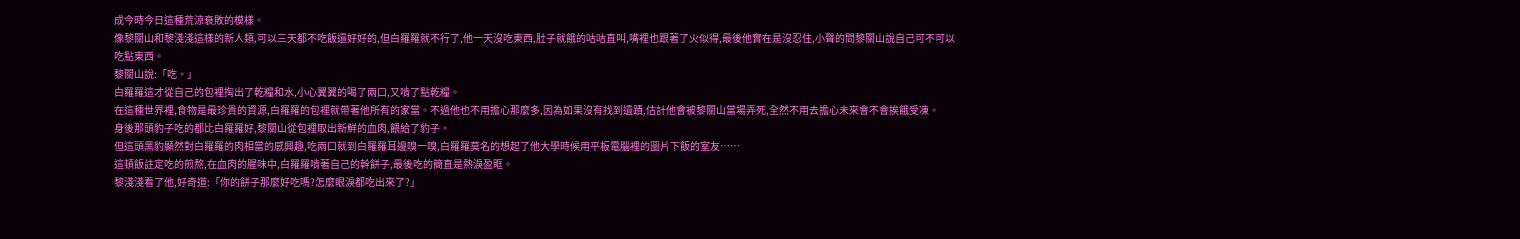成今時今日這種荒涼衰敗的模樣。
像黎關山和黎淺淺這樣的新人類,可以三天都不吃飯還好好的,但白羅羅就不行了,他一天沒吃東西,肚子就餓的咕咕直叫,嘴裡也跟著了火似得,最後他實在是沒忍住,小聲的問黎關山說自己可不可以吃點東西。
黎關山說:「吃。」
白羅羅這才從自己的包裡掏出了乾糧和水,小心翼翼的喝了兩口,又啃了點乾糧。
在這種世界裡,食物是最珍貴的資源,白羅羅的包裡就帶著他所有的家當。不過他也不用擔心那麼多,因為如果沒有找到遺蹟,估計他會被黎關山當場弄死,全然不用去擔心未來會不會挨餓受凍。
身後那頭豹子吃的都比白羅羅好,黎關山從包裡取出新鮮的血肉,餵給了豹子。
但這頭黑豹顯然對白羅羅的肉相當的感興趣,吃兩口就到白羅羅耳邊嗅一嗅,白羅羅莫名的想起了他大學時候用平板電腦裡的圖片下飯的室友……
這頓飯註定吃的煎熬,在血肉的腥味中,白羅羅啃著自己的幹餅子,最後吃的簡直是熱淚盈眶。
黎淺淺看了他,好奇道:「你的餅子那麼好吃嗎?怎麼眼淚都吃出來了?」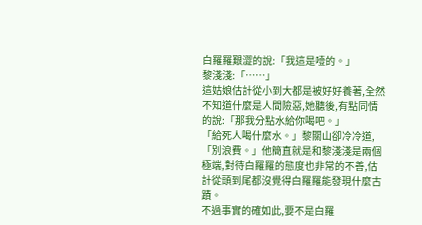白羅羅艱澀的說:「我這是噎的。」
黎淺淺:「……」
這姑娘估計從小到大都是被好好養著,全然不知道什麼是人間險惡,她聽後,有點同情的說:「那我分點水給你喝吧。」
「給死人喝什麼水。」黎關山卻冷冷道,「別浪費。」他簡直就是和黎淺淺是兩個極端,對待白羅羅的態度也非常的不善,估計從頭到尾都沒覺得白羅羅能發現什麼古蹟。
不過事實的確如此,要不是白羅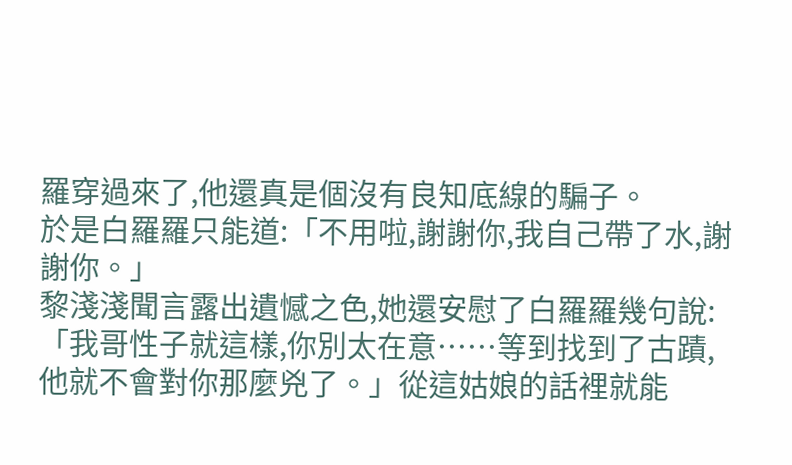羅穿過來了,他還真是個沒有良知底線的騙子。
於是白羅羅只能道:「不用啦,謝謝你,我自己帶了水,謝謝你。」
黎淺淺聞言露出遺憾之色,她還安慰了白羅羅幾句說:「我哥性子就這樣,你別太在意……等到找到了古蹟,他就不會對你那麼兇了。」從這姑娘的話裡就能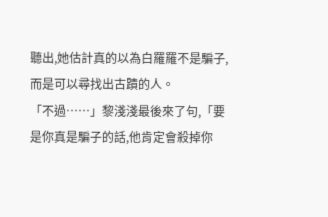聽出,她估計真的以為白羅羅不是騙子,而是可以尋找出古蹟的人。
「不過……」黎淺淺最後來了句,「要是你真是騙子的話,他肯定會殺掉你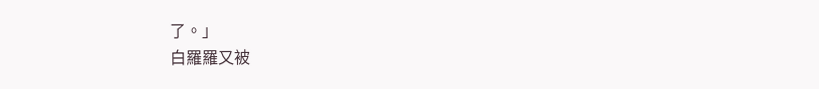了。」
白羅羅又被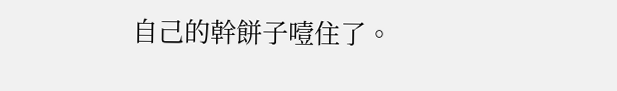自己的幹餅子噎住了。